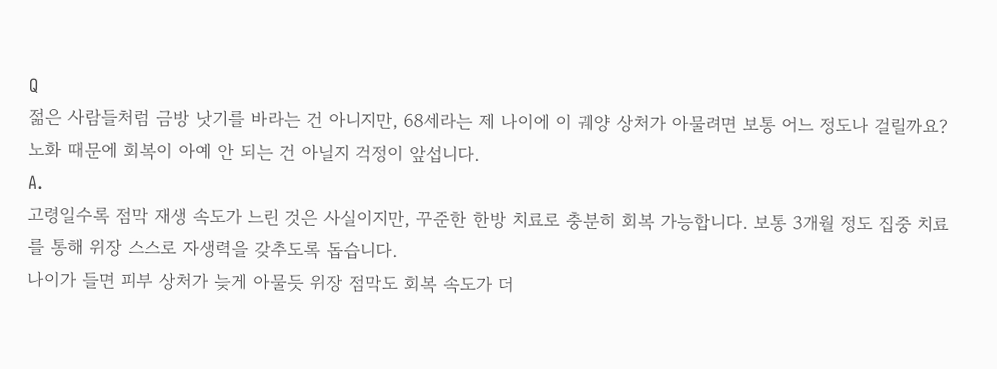Q
젊은 사람들처럼 금방 낫기를 바라는 건 아니지만, 68세라는 제 나이에 이 궤양 상처가 아물려면 보통 어느 정도나 걸릴까요? 노화 때문에 회복이 아예 안 되는 건 아닐지 걱정이 앞섭니다.
A.
고령일수록 점막 재생 속도가 느린 것은 사실이지만, 꾸준한 한방 치료로 충분히 회복 가능합니다. 보통 3개월 정도 집중 치료를 통해 위장 스스로 자생력을 갖추도록 돕습니다.
나이가 들면 피부 상처가 늦게 아물듯 위장 점막도 회복 속도가 더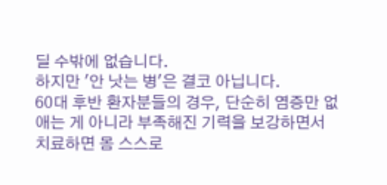딜 수밖에 없습니다.
하지만 '안 낫는 병'은 결코 아닙니다.
60대 후반 환자분들의 경우, 단순히 염증만 없애는 게 아니라 부족해진 기력을 보강하면서 치료하면 몸 스스로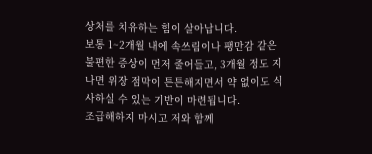상처를 치유하는 힘이 살아납니다.
보통 1~2개월 내에 속쓰림이나 팽만감 같은 불편한 증상이 먼저 줄어들고, 3개월 정도 지나면 위장 점막이 튼튼해지면서 약 없이도 식사하실 수 있는 기반이 마련됩니다.
조급해하지 마시고 저와 함께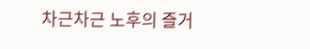차근차근 노후의 즐거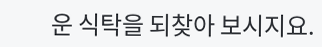운 식탁을 되찾아 보시지요.